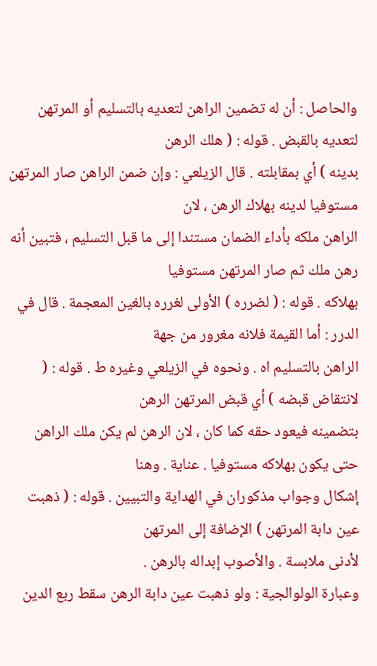والحاصل : أن له تضمين الراهن لتعديه بالتسليم أو المرتهن لتعديه بالقبض . قوله : ( هلك الرهن
بدينه ) أي بمقابلته . قال الزيلعي : وإن ضمن الراهن صار المرتهن مستوفيا لدينه بهلاك الرهن ، لان
الراهن ملكه بأداء الضمان مستندا إلى ما قبل التسليم ، فتبين أنه رهن ملك ثم صار المرتهن مستوفيا
بهلاكه . قوله : ( لضرره ) الأولى لغرره بالغين المعجمة . قال في الدرر : أما القيمة فلانه مغرور من جهة
الراهن بالتسليم اه . ونحوه في الزيلعي وغيره ط . قوله : ( لانتقاض قبضه ) أي قبض المرتهن الرهن
بتضمينه فيعود حقه كما كان ، لان الرهن لم يكن ملك الراهن حتى يكون بهلاكه مستوفيا . عناية . وهنا
إشكال وجواب مذكوران في الهداية والتبيين . قوله : ( ذهبت عين دابة المرتهن ) الإضافة إلى المرتهن
لأدنى ملابسة . والأصوب إبداله بالرهن .
وعبارة الولوالجية : ولو ذهبت عين دابة الرهن سقط ربع الدين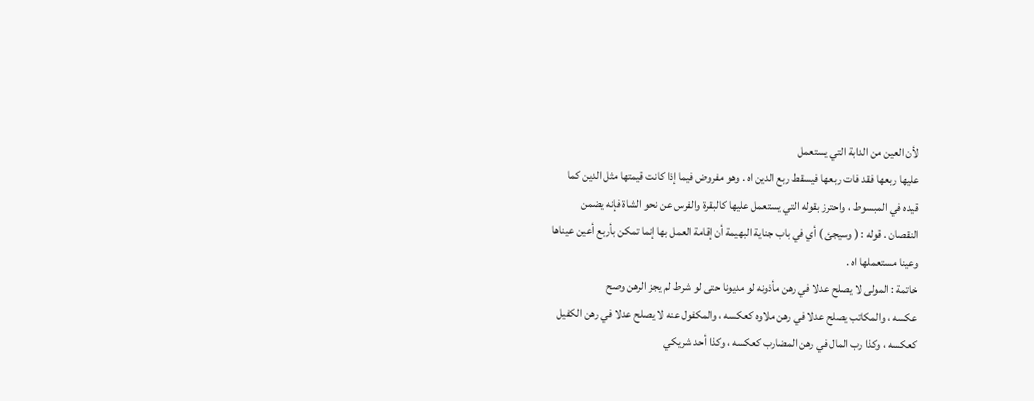لأن العين من الدابة التي يستعمل
عليها ربعها فقد فات ربعها فيسقط ربع الدين اه . وهو مفروض فيما إذا كانت قيمتها مثل الدين كما
قيده في المبسوط ، واحترز بقوله التي يستعمل عليها كالبقرة والفرس عن نحو الشاة فإنه يضمن
النقصان . قوله : ( وسيجئ ) أي في باب جناية البهيمة أن إقامة العمل بها إنما تمكن بأربع أعين عيناها
وعينا مستعملها اه .
خاتمة : المولى لا يصلح عدلا في رهن مأذونه لو مديونا حتى لو شرط لم يجز الرهن وصح
عكسه ، والمكاتب يصلح عدلا في رهن ملاوه كعكسه ، والمكفول عنه لا يصلح عدلا في رهن الكفيل
كعكسه ، وكذا رب المال في رهن المضارب كعكسه ، وكذا أحد شريكي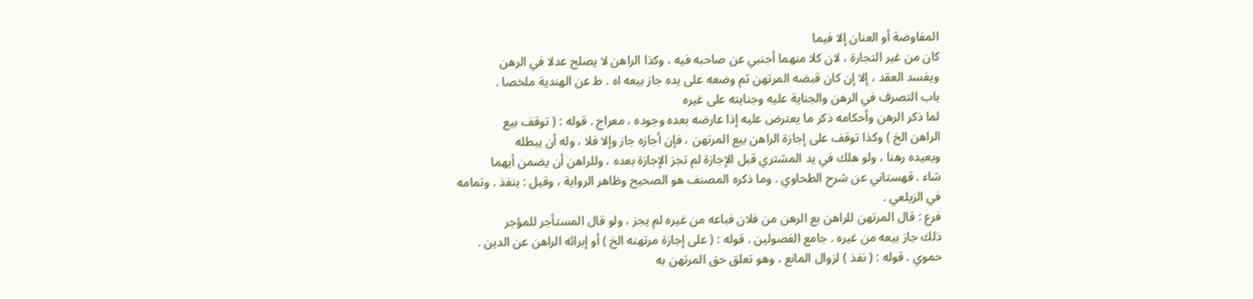المفاوضة أو العنان إلا فيما
كان من غير التجارة ، لان كلا منهما أجنبي عن صاحبه فيه ، وكذا الراهن لا يصلح عدلا في الرهن
ويفسد العقد ، إلا إن كان قبضه المرتهن ثم وضعه على يده جاز بيعه اه . ط عن الهندية ملخصا .
باب التصرف في الرهن والجناية عليه وجنايته على غيره
لما ذكر الرهن وأحكامه ذكر ما يعترض عليه إذا عارضه بعده وجوده ، معراج . قوله : ( توقف بيع
الراهن الخ ) وكذا توقف على إجازة الراهن بيع المرتهن ، فإن أجازه جاز وإلا فلا ، وله أن يبطله
ويعيده رهنا ، ولو هلك في يد المشتري قبل الإجازة لم تجز الإجازة بعده ، وللراهن أن يضمن أيهما
شاء . قهستاني عن شرح الطحاوي . وما ذكره المصنف هو الصحيح وظاهر الرواية ، وقيل : ينفذ . وتمامه
في الزيلعي .
فرع : قال المرتهن للراهن بع الرهن من فلان فباعه من غيره لم يجز ، ولو قال المستأجر للمؤجر
ذلك جاز بيعه من غيره . جامع الفصولين . قوله : ( على إجازة مرتهنه الخ ) أو إبرائه الراهن عن الدين .
حموي . قوله : ( نفذ ) لزوال المانع ، وهو تعلق حق المرتهن به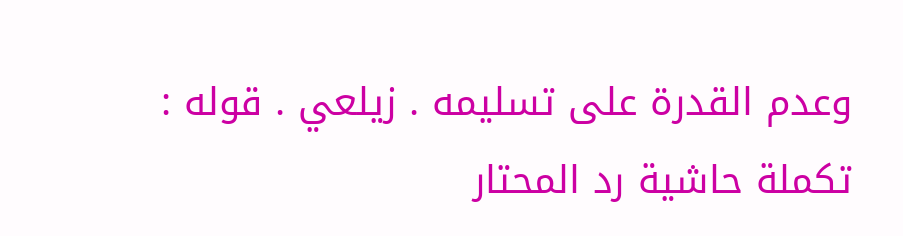وعدم القدرة على تسليمه . زيلعي . قوله :
تكملة حاشية رد المحتار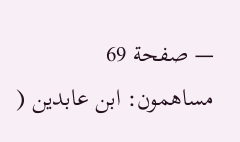— صفحة 69
مساهمون: ابن عابدين (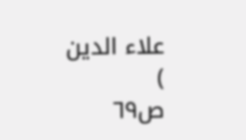علاء الدين )
ص٦٩